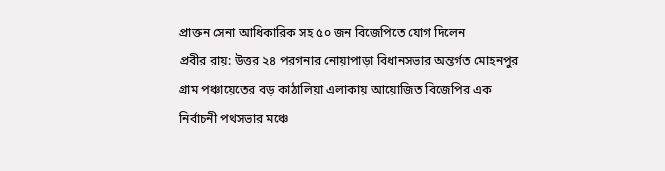প্রাক্তন সেনা আধিকারিক সহ ৫০ জন বিজেপিতে যোগ দিলেন
প্রবীর রায়: উত্তর ২৪ পরগনার নোয়াপাড়া বিধানসভার অন্তর্গত মোহনপুর গ্রাম পঞ্চায়েতের বড় কাঠালিয়া এলাকায় আয়োজিত বিজেপির এক নির্বাচনী পথসভার মঞ্চে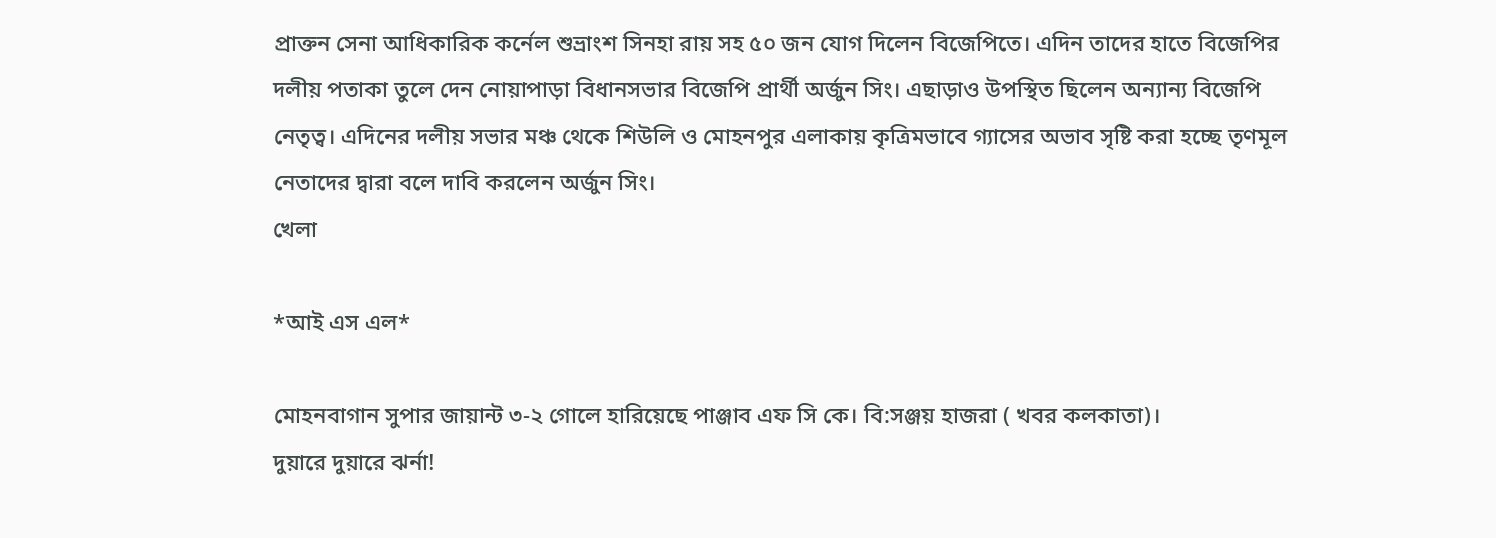প্রাক্তন সেনা আধিকারিক কর্নেল শুভ্রাংশ সিনহা রায় সহ ৫০ জন যোগ দিলেন বিজেপিতে। এদিন তাদের হাতে বিজেপির দলীয় পতাকা তুলে দেন নোয়াপাড়া বিধানসভার বিজেপি প্রার্থী অর্জুন সিং। এছাড়াও উপস্থিত ছিলেন অন্যান্য বিজেপি নেতৃত্ব। এদিনের দলীয় সভার মঞ্চ থেকে শিউলি ও মোহনপুর এলাকায় কৃত্রিমভাবে গ্যাসের অভাব সৃষ্টি করা হচ্ছে তৃণমূল নেতাদের দ্বারা বলে দাবি করলেন অর্জুন সিং।
খেলা

*আই এস এল*

মোহনবাগান সুপার জায়ান্ট ৩-২ গোলে হারিয়েছে পাঞ্জাব এফ সি কে। বি:সঞ্জয় হাজরা ( খবর কলকাতা)।
দুয়ারে দুয়ারে ঝর্না!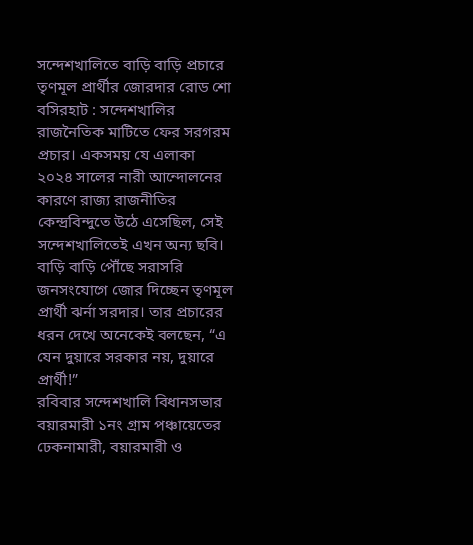সন্দেশখালিতে বাড়ি বাড়ি প্রচারে তৃণমূল প্রার্থীর জোরদার রোড শো
বসিরহাট : সন্দেশখালির রাজনৈতিক মাটিতে ফের সরগরম প্রচার। একসময় যে এলাকা ২০২৪ সালের নারী আন্দোলনের কারণে রাজ্য রাজনীতির কেন্দ্রবিন্দুতে উঠে এসেছিল, সেই সন্দেশখালিতেই এখন অন্য ছবি। বাড়ি বাড়ি পৌঁছে সরাসরি জনসংযোগে জোর দিচ্ছেন তৃণমূল প্রার্থী ঝর্না সরদার। তার প্রচারের ধরন দেখে অনেকেই বলছেন, “এ যেন দুয়ারে সরকার নয়, দুয়ারে প্রার্থী!”
রবিবার সন্দেশখালি বিধানসভার বয়ারমারী ১নং গ্রাম পঞ্চায়েতের ঢেকনামারী, বয়ারমারী ও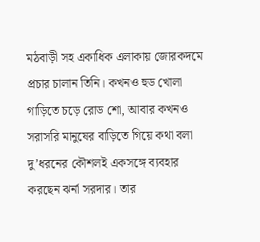মঠবাড়ী সহ একাধিক এলাকায় জোরকদমে প্রচার চালান তিনি। কখনও হুড খোলা গাড়িতে চড়ে রোড শো, আবার কখনও সরাসরি মানুষের বাড়িতে গিয়ে কথা বলা দু’ধরনের কৌশলই একসঙ্গে ব্যবহার করছেন ঝর্না সরদার। তার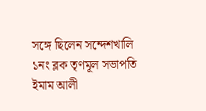সঙ্গে ছিলেন সন্দেশখালি ১নং ব্লক তৃণমূল সভাপতি ইমাম আলী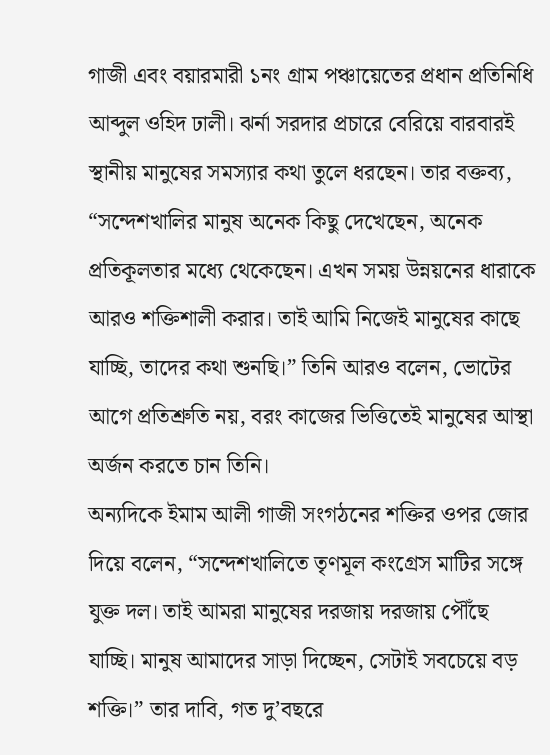গাজী এবং বয়ারমারী ১নং গ্রাম পঞ্চায়েতের প্রধান প্রতিনিধি আব্দুল ওহিদ ঢালী। ঝর্না সরদার প্রচারে বেরিয়ে বারবারই স্থানীয় মানুষের সমস্যার কথা তুলে ধরছেন। তার বক্তব্য, “সন্দেশখালির মানুষ অনেক কিছু দেখেছেন, অনেক প্রতিকূলতার মধ্যে থেকেছেন। এখন সময় উন্নয়নের ধারাকে আরও শক্তিশালী করার। তাই আমি নিজেই মানুষের কাছে যাচ্ছি, তাদের কথা শুনছি।” তিনি আরও বলেন, ভোটের আগে প্রতিশ্রুতি নয়, বরং কাজের ভিত্তিতেই মানুষের আস্থা অর্জন করতে চান তিনি।
অন্যদিকে ইমাম আলী গাজী সংগঠনের শক্তির ওপর জোর দিয়ে বলেন, “সন্দেশখালিতে তৃণমূল কংগ্রেস মাটির সঙ্গে যুক্ত দল। তাই আমরা মানুষের দরজায় দরজায় পৌঁছে যাচ্ছি। মানুষ আমাদের সাড়া দিচ্ছেন, সেটাই সবচেয়ে বড় শক্তি।” তার দাবি, গত দু’বছরে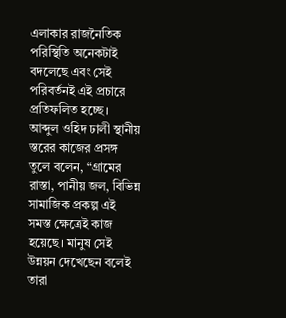এলাকার রাজনৈতিক পরিস্থিতি অনেকটাই বদলেছে এবং সেই পরিবর্তনই এই প্রচারে প্রতিফলিত হচ্ছে।
আব্দুল ওহিদ ঢালী স্থানীয় স্তরের কাজের প্রসঙ্গ তুলে বলেন, “গ্রামের রাস্তা, পানীয় জল, বিভিন্ন সামাজিক প্রকল্প এই সমস্ত ক্ষেত্রেই কাজ হয়েছে। মানুষ সেই উন্নয়ন দেখেছেন বলেই তারা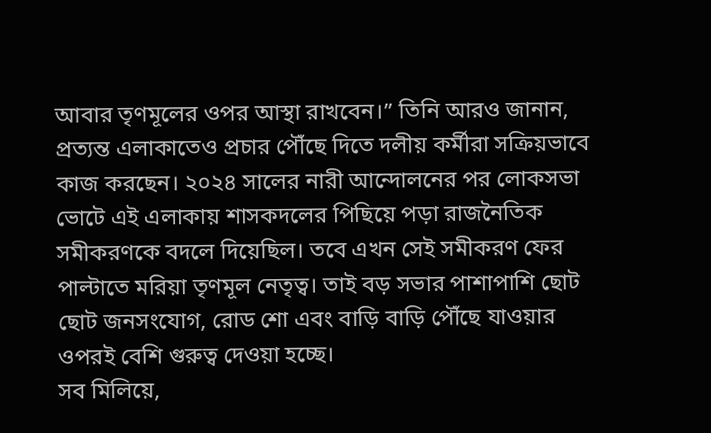আবার তৃণমূলের ওপর আস্থা রাখবেন।” তিনি আরও জানান, প্রত্যন্ত এলাকাতেও প্রচার পৌঁছে দিতে দলীয় কর্মীরা সক্রিয়ভাবে কাজ করছেন। ২০২৪ সালের নারী আন্দোলনের পর লোকসভা ভোটে এই এলাকায় শাসকদলের পিছিয়ে পড়া রাজনৈতিক সমীকরণকে বদলে দিয়েছিল। তবে এখন সেই সমীকরণ ফের পাল্টাতে মরিয়া তৃণমূল নেতৃত্ব। তাই বড় সভার পাশাপাশি ছোট ছোট জনসংযোগ, রোড শো এবং বাড়ি বাড়ি পৌঁছে যাওয়ার ওপরই বেশি গুরুত্ব দেওয়া হচ্ছে।
সব মিলিয়ে,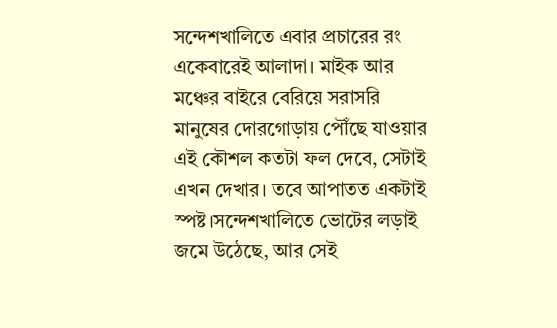সন্দেশখালিতে এবার প্রচারের রং একেবারেই আলাদা। মাইক আর মঞ্চের বাইরে বেরিয়ে সরাসরি মানুষের দোরগোড়ায় পৌঁছে যাওয়ার এই কৌশল কতটা ফল দেবে, সেটাই এখন দেখার। তবে আপাতত একটাই স্পষ্ট।সন্দেশখালিতে ভোটের লড়াই জমে উঠেছে, আর সেই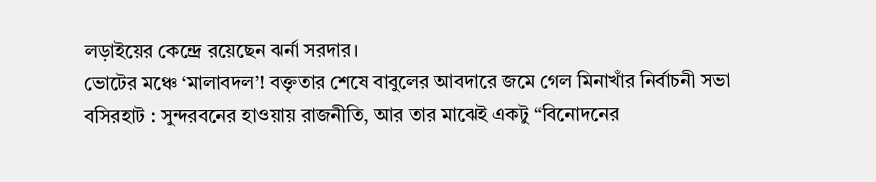লড়াইয়ের কেন্দ্রে রয়েছেন ঝর্না সরদার।
ভোটের মঞ্চে ‘মালাবদল’! বক্তৃতার শেষে বাবুলের আবদারে জমে গেল মিনাখাঁর নির্বাচনী সভা
বসিরহাট : সুন্দরবনের হাওয়ায় রাজনীতি, আর তার মাঝেই একটু “বিনোদনের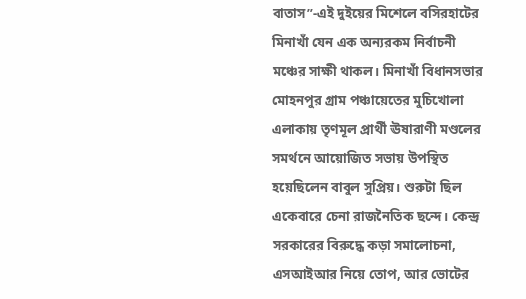বাতাস”-এই দুইয়ের মিশেলে বসিরহাটের মিনাখাঁ যেন এক অন্যরকম নির্বাচনী মঞ্চের সাক্ষী থাকল। মিনাখাঁ বিধানসভার মোহনপুর গ্রাম পঞ্চায়েতের মুচিখোলা এলাকায় তৃণমূল প্রার্থী ঊষারাণী মণ্ডলের সমর্থনে আয়োজিত সভায় উপস্থিত হয়েছিলেন বাবুল সুপ্রিয়। শুরুটা ছিল একেবারে চেনা রাজনৈতিক ছন্দে। কেন্দ্র সরকারের বিরুদ্ধে কড়া সমালোচনা, এসআইআর নিয়ে তোপ, আর ভোটের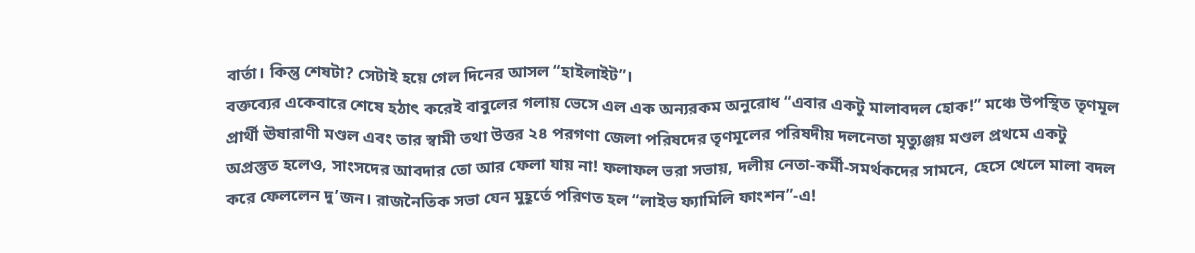বার্তা। কিন্তু শেষটা? সেটাই হয়ে গেল দিনের আসল “হাইলাইট”।
বক্তব্যের একেবারে শেষে হঠাৎ করেই বাবুলের গলায় ভেসে এল এক অন্যরকম অনুরোধ “এবার একটু মালাবদল হোক!” মঞ্চে উপস্থিত তৃণমূল প্রার্থী ঊষারাণী মণ্ডল এবং তার স্বামী তথা উত্তর ২৪ পরগণা জেলা পরিষদের তৃণমূলের পরিষদীয় দলনেতা মৃত্যুঞ্জয় মণ্ডল প্রথমে একটু অপ্রস্তুত হলেও, সাংসদের আবদার তো আর ফেলা যায় না! ফলাফল ভরা সভায়, দলীয় নেতা-কর্মী-সমর্থকদের সামনে, হেসে খেলে মালা বদল করে ফেললেন দু’জন। রাজনৈতিক সভা যেন মুহূর্তে পরিণত হল “লাইভ ফ্যামিলি ফাংশন”-এ!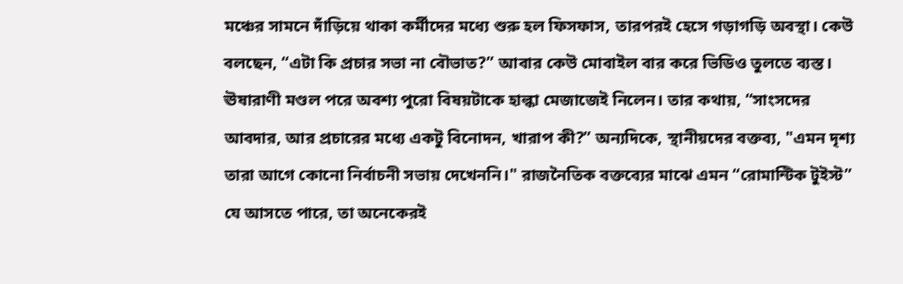মঞ্চের সামনে দাঁড়িয়ে থাকা কর্মীদের মধ্যে শুরু হল ফিসফাস, তারপরই হেসে গড়াগড়ি অবস্থা। কেউ বলছেন, “এটা কি প্রচার সভা না বৌভাত?” আবার কেউ মোবাইল বার করে ভিডিও তুলতে ব্যস্ত।
ঊষারাণী মণ্ডল পরে অবশ্য পুরো বিষয়টাকে হাল্কা মেজাজেই নিলেন। তার কথায়, “সাংসদের আবদার, আর প্রচারের মধ্যে একটু বিনোদন, খারাপ কী?” অন্যদিকে, স্থানীয়দের বক্তব্য, "এমন দৃশ্য তারা আগে কোনো নির্বাচনী সভায় দেখেননি।" রাজনৈতিক বক্তব্যের মাঝে এমন “রোমান্টিক টুইস্ট” যে আসতে পারে, তা অনেকেরই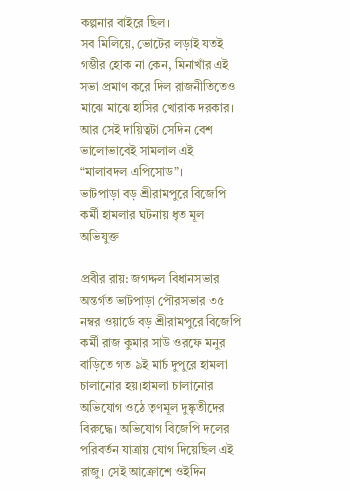কল্পনার বাইরে ছিল।
সব মিলিয়ে, ভোটের লড়াই যতই গম্ভীর হোক না কেন, মিনাখাঁর এই সভা প্রমাণ করে দিল রাজনীতিতেও মাঝে মাঝে হাসির খোরাক দরকার। আর সেই দায়িত্বটা সেদিন বেশ ভালোভাবেই সামলাল এই “মালাবদল এপিসোড”।
ভাটপাড়া বড় শ্রীরামপুরে বিজেপি কর্মী হামলার ঘটনায় ধৃত মূল অভিযুক্ত

প্রবীর রায়: জগদ্দল বিধানসভার অন্তর্গত ভাটপাড়া পৌরসভার ৩৫ নম্বর ওয়ার্ডে বড় শ্রীরামপুরে বিজেপি কর্মী রাজ কুমার সাউ ওরফে মনুর বাড়িতে গত ৯ই মার্চ দুপুরে হামলা চালানোর হয়।হামলা চালানোর অভিযোগ ওঠে তৃণমূল দুষ্কৃতীদের বিরুদ্ধে। অভিযোগ বিজেপি দলের পরিবর্তন যাত্রায় যোগ দিয়েছিল এই রাজু। সেই আক্রোশে ওইদিন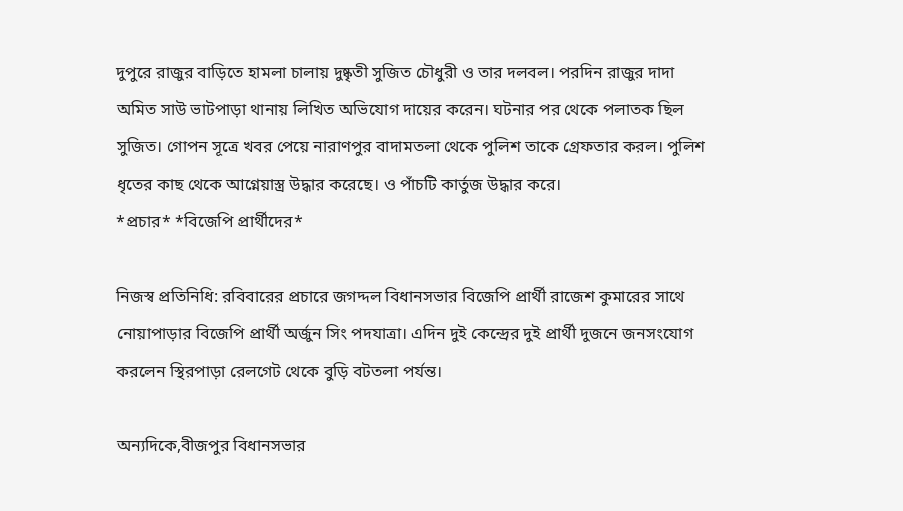দুপুরে রাজুর বাড়িতে হামলা চালায় দুষ্কৃতী সুজিত চৌধুরী ও তার দলবল। পরদিন রাজুর দাদা অমিত সাউ ভাটপাড়া থানায় লিখিত অভিযোগ দায়ের করেন। ঘটনার পর থেকে পলাতক ছিল সুজিত। গোপন সূত্রে খবর পেয়ে নারাণপুর বাদামতলা থেকে পুলিশ তাকে গ্রেফতার করল। পুলিশ ধৃতের কাছ থেকে আগ্নেয়াস্ত্র উদ্ধার করেছে। ও পাঁচটি কার্তুজ উদ্ধার করে।
*প্রচার* *বিজেপি প্রার্থীদের*

নিজস্ব প্রতিনিধি: রবিবারের প্রচারে জগদ্দল বিধানসভার বিজেপি প্রার্থী রাজেশ কুমারের সাথে নোয়াপাড়ার বিজেপি প্রার্থী অর্জুন সিং পদযাত্রা। এদিন দুই কেন্দ্রের দুই প্রার্থী দুজনে জনসংযোগ করলেন স্থিরপাড়া রেলগেট থেকে বুড়ি বটতলা পর্যন্ত।

অন্যদিকে,বীজপুর বিধানসভার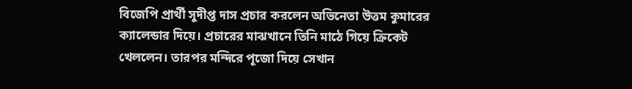বিজেপি প্রার্থী সুদীপ্ত দাস প্রচার করলেন অভিনেতা উত্তম কুমারের ক্যালেন্ডার দিয়ে। প্রচারের মাঝখানে তিনি মাঠে গিয়ে ক্রিকেট খেললেন। তারপর মন্দিরে পূজো দিয়ে সেখান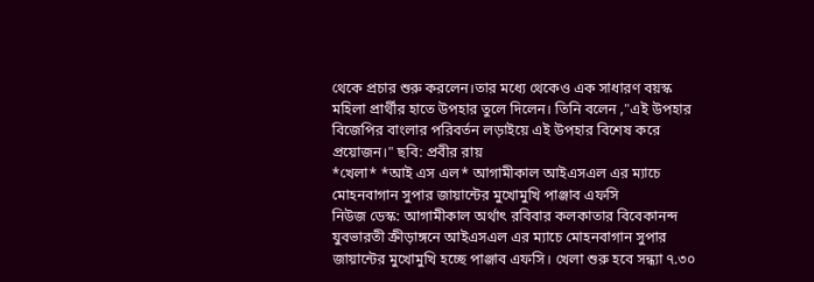থেকে প্রচার শুরু করলেন।তার মধ্যে থেকেও এক সাধারণ বয়স্ক মহিলা প্রার্থীর হাতে উপহার তুলে দিলেন। তিনি বলেন ,"এই উপহার বিজেপির বাংলার পরিবর্তন লড়াইয়ে এই উপহার বিশেষ করে প্রয়োজন।" ছবি: প্রবীর রায়
*খেলা* *আই এস এল* আগামীকাল আইএসএল এর ম্যাচে মোহনবাগান সুপার জায়ান্টের মুখোমুখি পাঞ্জাব এফসি
নিউজ ডেস্ক: আগামীকাল অর্থাৎ রবিবার কলকাতার বিবেকানন্দ যুবভারতী ক্রীড়াঙ্গনে আইএসএল এর ম্যাচে মোহনবাগান সুপার জায়ান্টের মুখোমুখি হচ্ছে পাঞ্জাব এফসি। খেলা শুরু হবে সন্ধ্যা ৭.৩০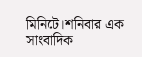মিনিটে।শনিবার এক সাংবাদিক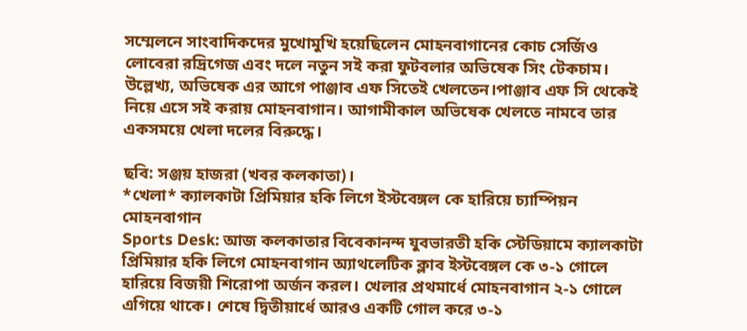সম্মেলনে সাংবাদিকদের মুখোমুখি হয়েছিলেন মোহনবাগানের কোচ সের্জিও লোবেরা রদ্রিগেজ এবং দলে নতুন সই করা ফুটবলার অভিষেক সিং টেকচাম। উল্লেখ্য, অভিষেক এর আগে পাঞ্জাব এফ সিতেই খেলতেন।পাঞ্জাব এফ সি থেকেই নিয়ে এসে সই করায় মোহনবাগান। আগামীকাল অভিষেক খেলতে নামবে তার একসময়ে খেলা দলের বিরুদ্ধে।

ছবি: সঞ্জয় হাজরা (খবর কলকাতা)।
*খেলা* ক্যালকাটা প্রিমিয়ার হকি লিগে ইস্টবেঙ্গল কে হারিয়ে চ্যাম্পিয়ন মোহনবাগান
Sports Desk: আজ কলকাতার বিবেকানন্দ যুবভারতী হকি স্টেডিয়ামে ক্যালকাটা প্রিমিয়ার হকি লিগে মোহনবাগান অ্যাথলেটিক ক্লাব ইস্টবেঙ্গল কে ৩-১ গোলে হারিয়ে বিজয়ী শিরোপা অর্জন করল। খেলার প্রথমার্ধে মোহনবাগান ২-১ গোলে এগিয়ে থাকে। শেষে দ্বিতীয়ার্ধে আরও একটি গোল করে ৩-১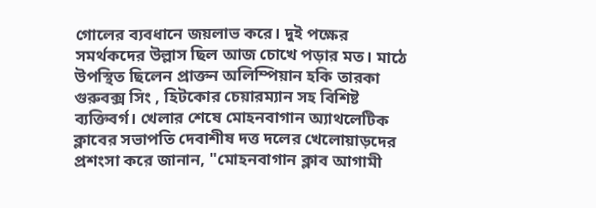গোলের ব্যবধানে জয়লাভ করে। দুই পক্ষের সমর্থকদের উল্লাস ছিল আজ চোখে পড়ার মত। মাঠে উপস্থিত ছিলেন প্রাক্তন অলিম্পিয়ান হকি তারকা গুরুবক্স সিং , হিটকোর চেয়ারম্যান সহ বিশিষ্ট ব্যক্তিবর্গ। খেলার শেষে মোহনবাগান অ্যাথলেটিক ক্লাবের সভাপতি দেবাশীষ দত্ত দলের খেলোয়াড়দের প্রশংসা করে জানান, "মোহনবাগান ক্লাব আগামী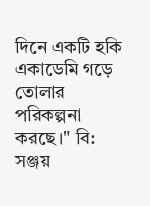দিনে একটি হকি একাডেমি গড়ে তোলার পরিকল্পনা করছে।" বি: সঞ্জয়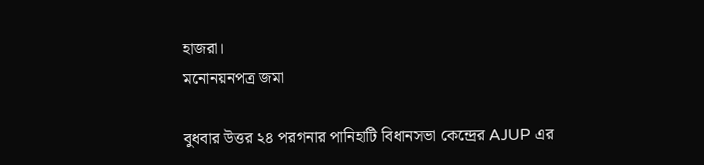হাজরা।
মনোনয়নপত্র জমা

বুধবার উত্তর ২৪ পরগনার পানিহাটি বিধানসভা কেন্দ্রের AJUP এর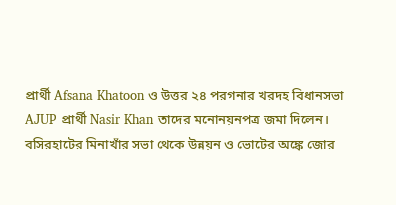প্রার্থী Afsana Khatoon ও উত্তর ২৪ পরগনার খরদহ বিধানসভা AJUP প্রার্থী Nasir Khan তাদের মনোনয়নপত্র জমা দিলেন।
বসিরহাটের মিনাখাঁর সভা থেকে উন্নয়ন ও ভোটের অঙ্কে জোর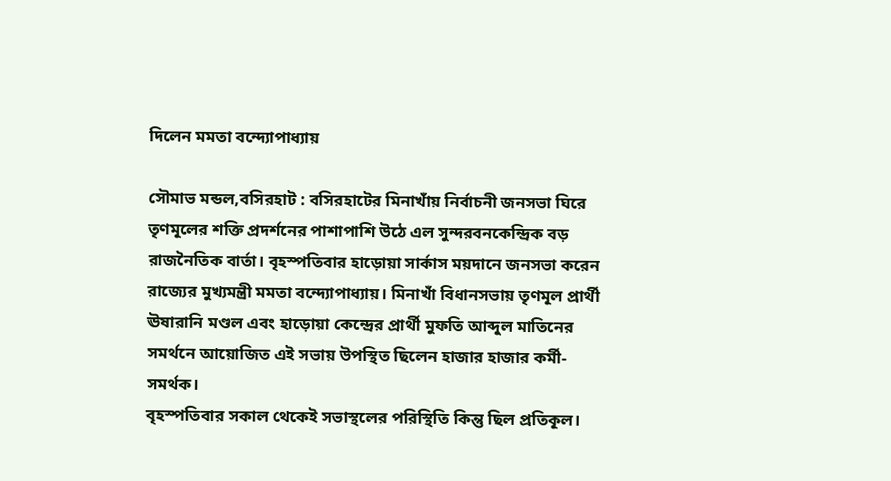দিলেন মমতা বন্দ্যোপাধ্যায়

সৌমাভ মন্ডল,বসিরহাট : বসিরহাটের মিনাখাঁয় নির্বাচনী জনসভা ঘিরে তৃণমূলের শক্তি প্রদর্শনের পাশাপাশি উঠে এল সুন্দরবনকেন্দ্রিক বড় রাজনৈতিক বার্তা। বৃহস্পতিবার হাড়োয়া সার্কাস ময়দানে জনসভা করেন রাজ্যের মুখ্যমন্ত্রী মমতা বন্দ্যোপাধ্যায়। মিনাখাঁ বিধানসভায় তৃণমূল প্রার্থী ঊষারানি মণ্ডল এবং হাড়োয়া কেন্দ্রের প্রার্থী মুফতি আব্দুল মাতিনের সমর্থনে আয়োজিত এই সভায় উপস্থিত ছিলেন হাজার হাজার কর্মী-সমর্থক।
বৃহস্পতিবার সকাল থেকেই সভাস্থলের পরিস্থিতি কিন্তু ছিল প্রতিকূল।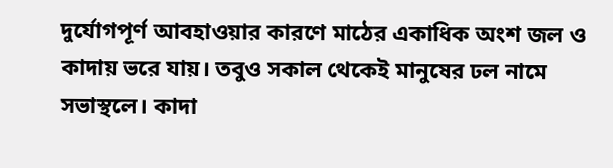দুর্যোগপূর্ণ আবহাওয়ার কারণে মাঠের একাধিক অংশ জল ও কাদায় ভরে যায়। তবুও সকাল থেকেই মানুষের ঢল নামে সভাস্থলে। কাদা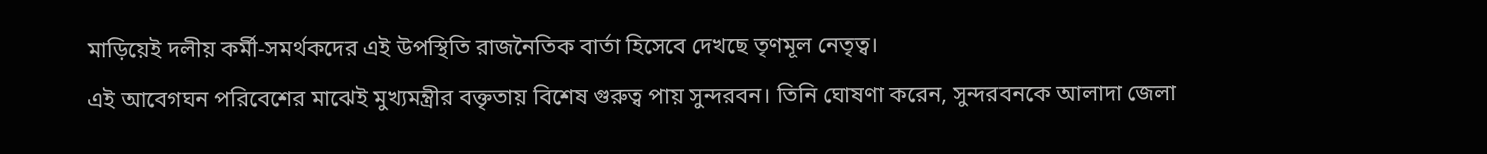মাড়িয়েই দলীয় কর্মী-সমর্থকদের এই উপস্থিতি রাজনৈতিক বার্তা হিসেবে দেখছে তৃণমূল নেতৃত্ব।
এই আবেগঘন পরিবেশের মাঝেই মুখ্যমন্ত্রীর বক্তৃতায় বিশেষ গুরুত্ব পায় সুন্দরবন। তিনি ঘোষণা করেন, সুন্দরবনকে আলাদা জেলা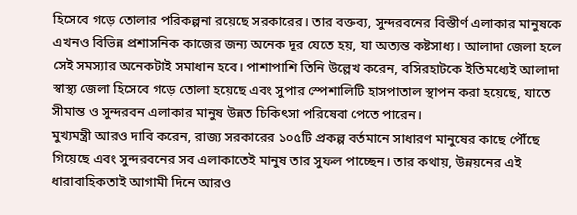হিসেবে গড়ে তোলার পরিকল্পনা রয়েছে সরকারের। তার বক্তব্য, সুন্দরবনের বিস্তীর্ণ এলাকার মানুষকে এখনও বিভিন্ন প্রশাসনিক কাজের জন্য অনেক দূর যেতে হয়, যা অত্যন্ত কষ্টসাধ্য। আলাদা জেলা হলে সেই সমস্যার অনেকটাই সমাধান হবে। পাশাপাশি তিনি উল্লেখ করেন, বসিরহাটকে ইতিমধ্যেই আলাদা স্বাস্থ্য জেলা হিসেবে গড়ে তোলা হয়েছে এবং সুপার স্পেশালিটি হাসপাতাল স্থাপন করা হয়েছে, যাতে সীমান্ত ও সুন্দরবন এলাকার মানুষ উন্নত চিকিৎসা পরিষেবা পেতে পারেন।
মুখ্যমন্ত্রী আরও দাবি করেন, রাজ্য সরকারের ১০৫টি প্রকল্প বর্তমানে সাধারণ মানুষের কাছে পৌঁছে গিয়েছে এবং সুন্দরবনের সব এলাকাতেই মানুষ তার সুফল পাচ্ছেন। তার কথায়, উন্নয়নের এই ধারাবাহিকতাই আগামী দিনে আরও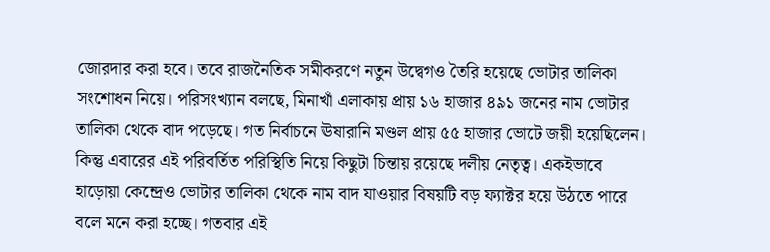জোরদার করা হবে। তবে রাজনৈতিক সমীকরণে নতুন উদ্বেগও তৈরি হয়েছে ভোটার তালিকা সংশোধন নিয়ে। পরিসংখ্যান বলছে, মিনাখাঁ এলাকায় প্রায় ১৬ হাজার ৪৯১ জনের নাম ভোটার তালিকা থেকে বাদ পড়েছে। গত নির্বাচনে ঊষারানি মণ্ডল প্রায় ৫৫ হাজার ভোটে জয়ী হয়েছিলেন। কিন্তু এবারের এই পরিবর্তিত পরিস্থিতি নিয়ে কিছুটা চিন্তায় রয়েছে দলীয় নেতৃত্ব। একইভাবে হাড়োয়া কেন্দ্রেও ভোটার তালিকা থেকে নাম বাদ যাওয়ার বিষয়টি বড় ফ্যাক্টর হয়ে উঠতে পারে বলে মনে করা হচ্ছে। গতবার এই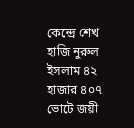কেন্দ্রে শেখ হাজি নুরুল ইসলাম ৪২ হাজার ৪০৭ ভোটে জয়ী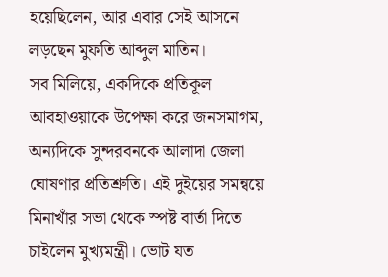হয়েছিলেন, আর এবার সেই আসনে লড়ছেন মুফতি আব্দুল মাতিন।
সব মিলিয়ে, একদিকে প্রতিকূল আবহাওয়াকে উপেক্ষা করে জনসমাগম, অন্যদিকে সুন্দরবনকে আলাদা জেলা ঘোষণার প্রতিশ্রুতি। এই দুইয়ের সমন্বয়ে মিনাখাঁর সভা থেকে স্পষ্ট বার্তা দিতে চাইলেন মুখ্যমন্ত্রী। ভোট যত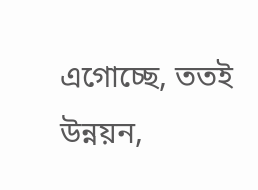এগোচ্ছে, ততই উন্নয়ন,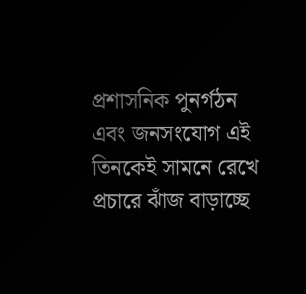প্রশাসনিক পুনর্গঠন এবং জনসংযোগ এই তিনকেই সামনে রেখে প্রচারে ঝাঁজ বাড়াচ্ছে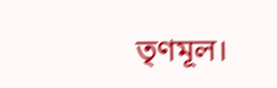তৃণমূল।